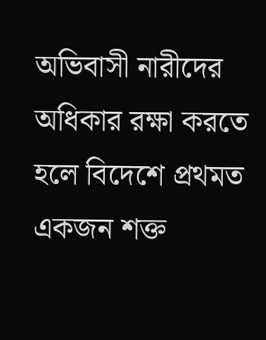অভিবাসী নারীদের অধিকার রক্ষা করতে হলে বিদেশে প্রথমত একজন শক্ত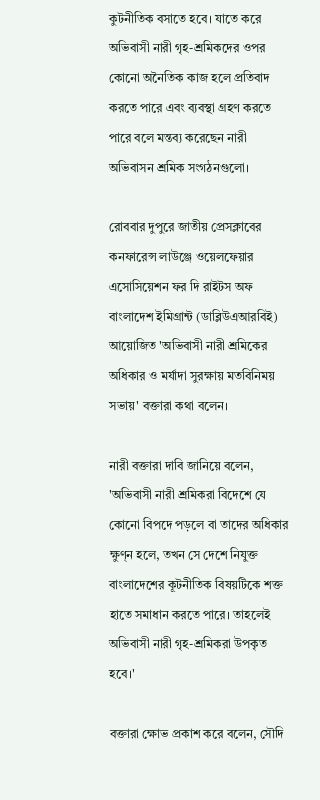কুটনীতিক বসাতে হবে। যাতে করে অভিবাসী নারী গৃহ-শ্রমিকদের ওপর কোনো অনৈতিক কাজ হলে প্রতিবাদ করতে পারে এবং ব্যবস্থা গ্রহণ করতে পারে বলে মন্তব্য করেছেন নারী অভিবাসন শ্রমিক সংগঠনগুলো।

রোববার দুপুরে জাতীয় প্রেসক্লাবের কনফারেন্স লাউঞ্জে ওয়েলফেয়ার এসোসিয়েশন ফর দি রাইটস অফ বাংলাদেশ ইমিগ্রান্ট (ডাব্লিউএআরবিই) আয়োজিত 'অভিবাসী নারী শ্রমিকের অধিকার ও মর্যাদা সুরক্ষায় মতবিনিময় সভায়' বক্তারা কথা বলেন।

নারী বক্তারা দাবি জানিয়ে বলেন, 'অভিবাসী নারী শ্রমিকরা বিদেশে যে কোনো বিপদে পড়লে বা তাদের অধিকার ক্ষুণ্ন হলে, তখন সে দেশে নিযুক্ত বাংলাদেশের কূটনীতিক বিষয়টিকে শক্ত হাতে সমাধান করতে পারে। তাহলেই অভিবাসী নারী গৃহ-শ্রমিকরা উপকৃত হবে।'

বক্তারা ক্ষোভ প্রকাশ করে বলেন, সৌদি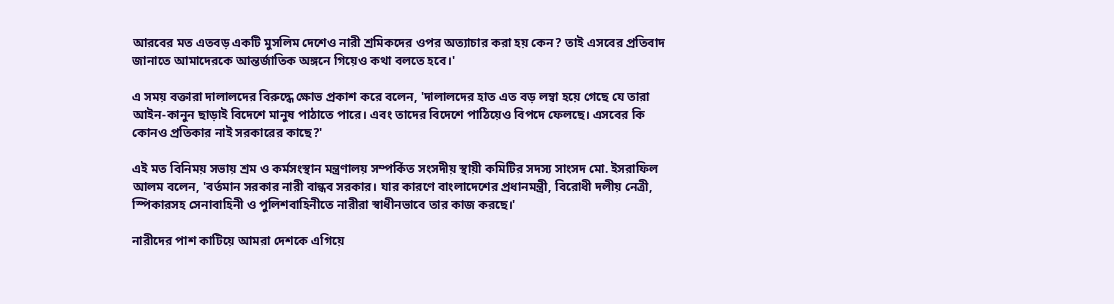আরবের মত এতবড় একটি মুসলিম দেশেও নারী শ্রমিকদের ওপর অত্যাচার করা হয় কেন? তাই এসবের প্রতিবাদ জানাতে আমাদেরকে আন্তর্জাতিক অঙ্গনে গিয়েও কথা বলতে হবে।'

এ সময় বক্তারা দালালদের বিরুদ্ধে ক্ষোভ প্রকাশ করে বলেন, 'দালালদের হাত এত বড় লম্বা হয়ে গেছে যে তারা আইন-কানুন ছাড়াই বিদেশে মানুষ পাঠাতে পারে। এবং তাদের বিদেশে পাঠিয়েও বিপদে ফেলছে। এসবের কি কোনও প্রতিকার নাই সরকারের কাছে?'

এই মত বিনিময় সভায় শ্রম ও কর্মসংস্থান মন্ত্রণালয় সম্পর্কিত সংসদীয় স্থায়ী কমিটির সদস্য সাংসদ মো. ইসরাফিল আলম বলেন, 'বর্তমান সরকার নারী বান্ধব সরকার। যার কারণে বাংলাদেশের প্রধানমন্ত্রী, বিরোধী দলীয় নেত্রী, স্পিকারসহ সেনাবাহিনী ও পুলিশবাহিনীতে নারীরা স্বাধীনভাবে তার কাজ করছে।'

নারীদের পাশ কাটিয়ে আমরা দেশকে এগিয়ে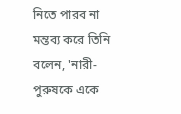নিতে পারব না মন্তব্য করে তিনি বলেন, 'নারী-পুরুষকে একে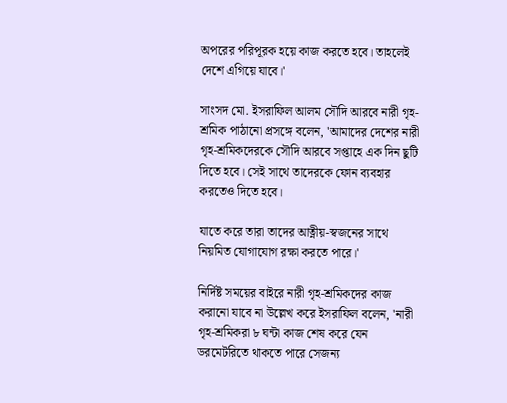অপরের পরিপূরক হয়ে কাজ করতে হবে। তাহলেই দেশে এগিয়ে যাবে।'

সাংসদ মো. ইসরাফিল আলম সৌদি আরবে নারী গৃহ-শ্রমিক পাঠানো প্রসঙ্গে বলেন, 'আমাদের দেশের নারী গৃহ-শ্রমিকদেরকে সৌদি আরবে সপ্তাহে এক দিন ছুটি দিতে হবে। সেই সাথে তাদেরকে ফোন ব্যবহার করতেও দিতে হবে।

যাতে করে তারা তাদের আত্নীয়-স্বজনের সাথে নিয়মিত যোগাযোগ রক্ষা করতে পারে।'

নির্দিষ্ট সময়ের বাইরে নারী গৃহ-শ্রমিকদের কাজ করানো যাবে না উল্লেখ করে ইসরাফিল বলেন, 'নারী গৃহ-শ্রমিকরা ৮ ঘন্টা কাজ শেষ করে যেন ডরমেটরিতে থাকতে পারে সেজন্য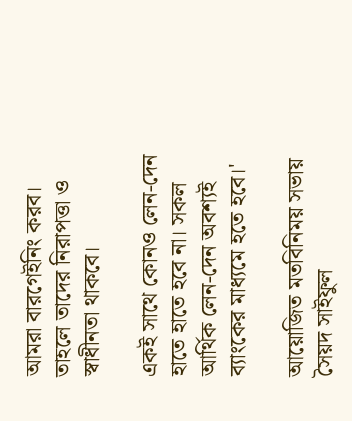আমরা বারগেইনিং করব। তাহলে তাদের নিরাপত্তা ও স্বাধীনতা থাকবে।

একই সাথে কোনও লেন-দেন হাতে হাতে হবে না। সকল আর্থিক লেন-দেন অবশ্যই ব্যাংকের মাধ্যমে হতে হবে।'

আয়োজিত মতবিনিময় সভায় সৈয়দ সাইফুল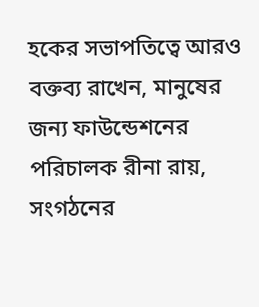হকের সভাপতিত্বে আরও বক্তব্য রাখেন, মানুষের জন্য ফাউন্ডেশনের পরিচালক রীনা রায়, সংগঠনের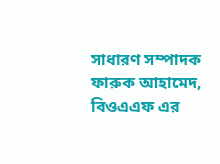সাধারণ সম্পাদক ফারুক আহামেদ, বিওএএফ এর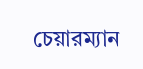চেয়ারম্যান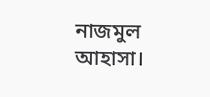নাজমুল আহাসা।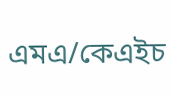এমএ/কেএইচ